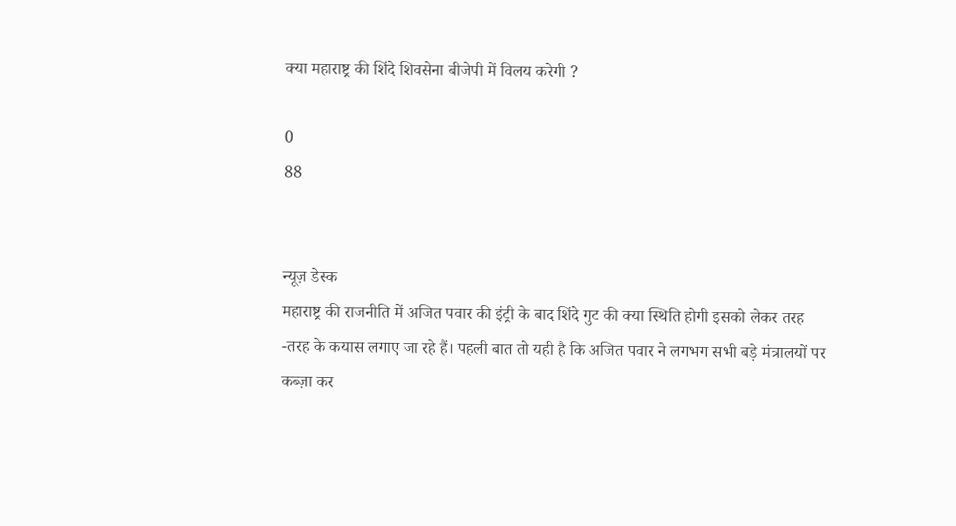क्या महाराष्ट्र की शिंदे शिवसेना बीजेपी में विलय करेगी ?

0
88


न्यूज़ डेस्क
महाराष्ट्र की राजनीति में अजित पवार की इंट्री के बाद शिंदे गुट की क्या स्थिति होगी इसको लेकर तरह -तरह के कयास लगाए जा रहे हैं। पहली बात तो यही है कि अजित पवार ने लगभग सभी बड़े मंत्रालयों पर कब्ज़ा कर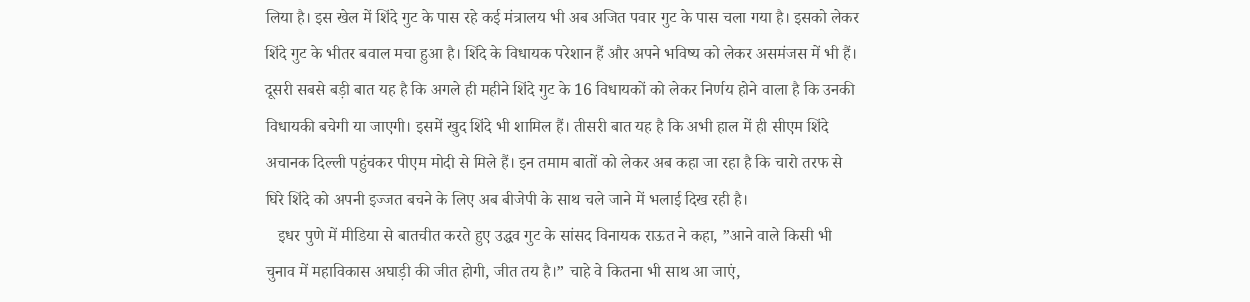लिया है। इस खेल में शिंदे गुट के पास रहे कई मंत्रालय भी अब अजित पवार गुट के पास चला गया है। इसको लेकर शिंदे गुट के भीतर बवाल मचा हुआ है। शिंदे के विधायक परेशान हैं और अपने भविष्य को लेकर असमंजस में भी हैं। दूसरी सबसे बड़ी बात यह है कि अगले ही महीने शिंदे गुट के 16 विधायकों को लेकर निर्णय होने वाला है कि उनकी विधायकी बचेगी या जाएगी। इसमें खुद शिंदे भी शामिल हैं। तीसरी बात यह है कि अभी हाल में ही सीएम शिंदे अचानक दिल्ली पहुंचकर पीएम मोदी से मिले हैं। इन तमाम बातों को लेकर अब कहा जा रहा है कि चारो तरफ से घिरे शिंदे को अपनी इज्जत बचने के लिए अब बीजेपी के साथ चले जाने में भलाई दिख रही है।
   इधर पुणे में मीडिया से बातचीत करते हुए उद्धव गुट के सांसद विनायक राऊत ने कहा, ”आने वाले किसी भी चुनाव में महाविकास अघाड़ी की जीत होगी, जीत तय है।” चाहे वे कितना भी साथ आ जाएं,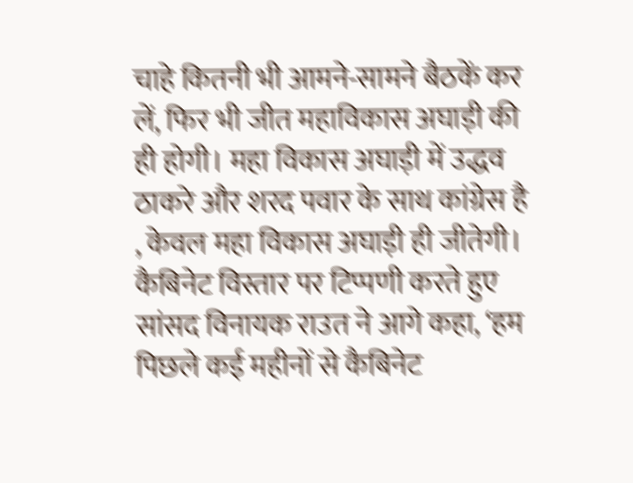चाहे कितनी भी आमने-सामने बैठकें कर लें, फिर भी जीत महाविकास अघाड़ी की ही होगी। महा विकास अघाड़ी में उद्धव ठाकरे और शरद पवार के साथ कांग्रेस है , केवल महा विकास अघाड़ी ही जीतेगी। कैबिनेट विस्तार पर टिप्पणी करते हुए सांसद विनायक राउत ने आगे कहा, ‘हम पिछले कई महीनों से कैबिनेट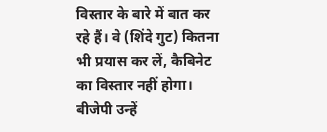विस्तार के बारे में बात कर रहे हैं। वे (शिंदे गुट) कितना भी प्रयास कर लें, कैबिनेट का विस्तार नहीं होगा। बीजेपी उन्हें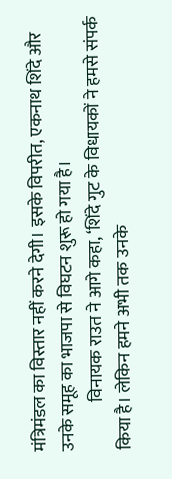मंत्रिमंडल का विस्तार नहीं करने देगी। इसके विपरीत, एकनाथ शिंदे और उनके समूह का भाजपा से विघटन शुरू हो गया है।
              विनायक राउत ने आगे कहा, ‘शिंदे गुट के विधायकों ने हमसे संपर्क किया है। लेकिन हमने अभी तक उनके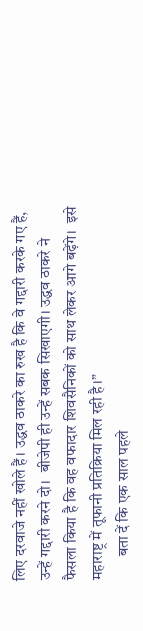लिए दरवाजे नहीं खोले हैं। उद्धव ठाकरे का रुख है कि वे गद्दारी करके गए हैं, उन्हें गद्दारी करने दो।  बीजेपी ही उन्हें सबक सिखाएगी। उद्धव ठाकरे ने फैसला किया है कि वह वफादार शिवसैनिकों को साथ लेकर आगे बढ़ेंगे।  इसे महाराष्ट्र में तूफानी प्रतिक्रिया मिल रही है।”
        बता दें कि एक साल पहले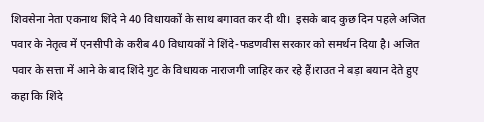शिवसेना नेता एकनाथ शिंदे ने 40 विधायकों के साथ बगावत कर दी थी।  इसके बाद कुछ दिन पहले अजित पवार के नेतृत्व में एनसीपी के करीब 40 विधायकों ने शिंदे-फडणवीस सरकार को समर्थन दिया है। अजित पवार के सत्ता में आने के बाद शिंदे गुट के विधायक नाराजगी जाहिर कर रहे हैं।राउत ने बड़ा बयान देते हुए कहा कि शिंदे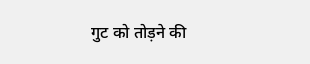गुट को तोड़ने की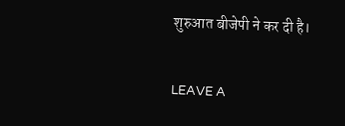शुरुआत बीजेपी ने कर दी है।

LEAVE A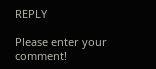REPLY

Please enter your comment!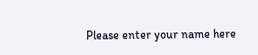Please enter your name here